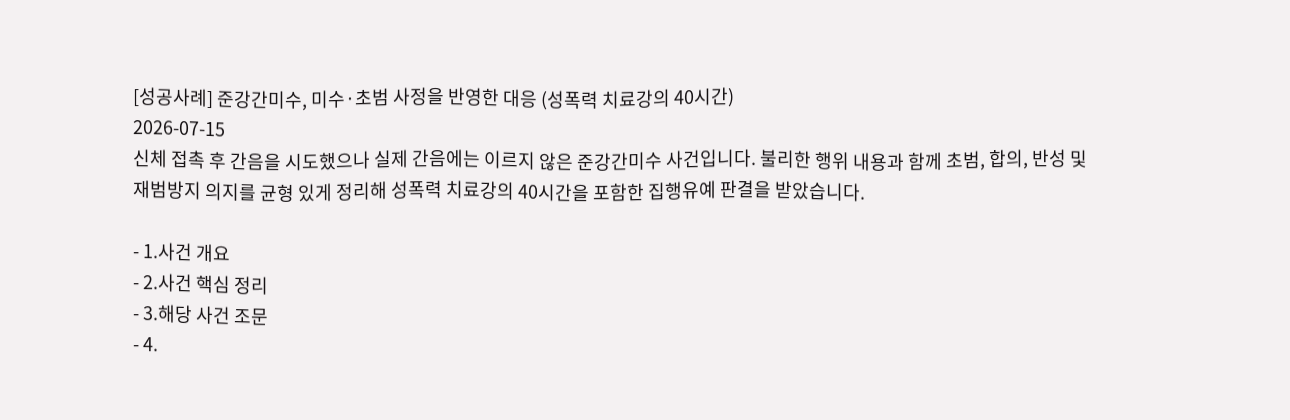[성공사례] 준강간미수, 미수·초범 사정을 반영한 대응 (성폭력 치료강의 40시간)
2026-07-15
신체 접촉 후 간음을 시도했으나 실제 간음에는 이르지 않은 준강간미수 사건입니다. 불리한 행위 내용과 함께 초범, 합의, 반성 및 재범방지 의지를 균형 있게 정리해 성폭력 치료강의 40시간을 포함한 집행유예 판결을 받았습니다.

- 1.사건 개요
- 2.사건 핵심 정리
- 3.해당 사건 조문
- 4.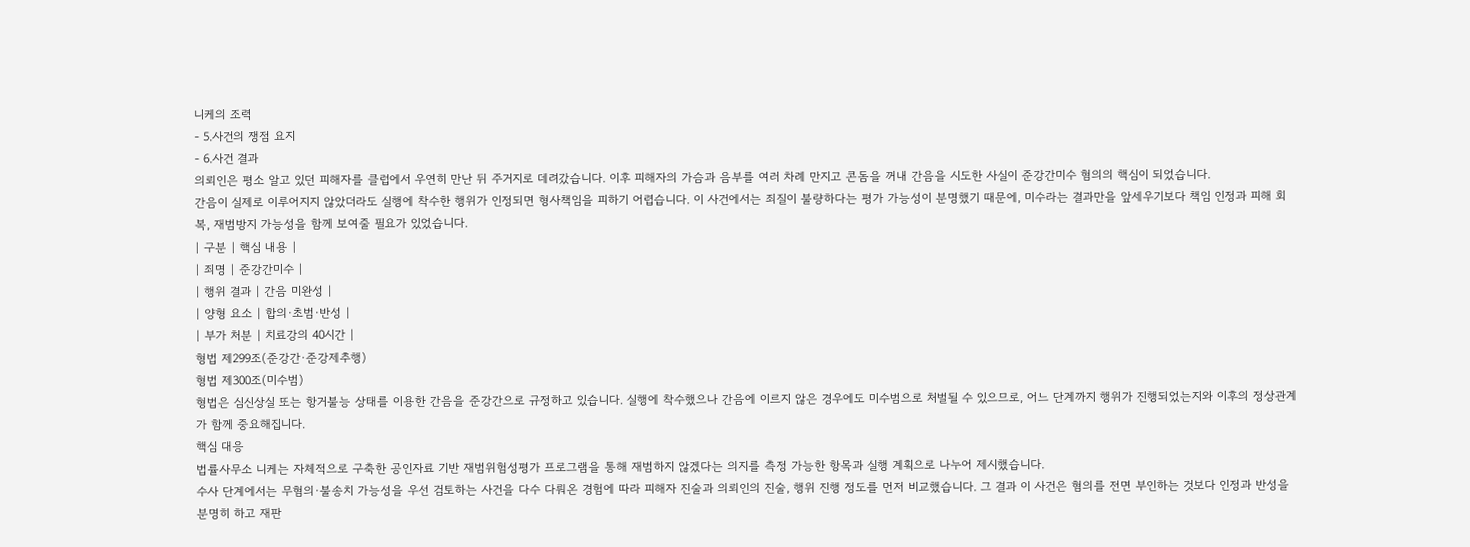니케의 조력
- 5.사건의 쟁점 요지
- 6.사건 결과
의뢰인은 평소 알고 있던 피해자를 클럽에서 우연히 만난 뒤 주거지로 데려갔습니다. 이후 피해자의 가슴과 음부를 여러 차례 만지고 콘돔을 꺼내 간음을 시도한 사실이 준강간미수 혐의의 핵심이 되었습니다.
간음이 실제로 이루어지지 않았더라도 실행에 착수한 행위가 인정되면 형사책임을 피하기 어렵습니다. 이 사건에서는 죄질이 불량하다는 평가 가능성이 분명했기 때문에, 미수라는 결과만을 앞세우기보다 책임 인정과 피해 회복, 재범방지 가능성을 함께 보여줄 필요가 있었습니다.
| 구분 | 핵심 내용 |
| 죄명 | 준강간미수 |
| 행위 결과 | 간음 미완성 |
| 양형 요소 | 합의·초범·반성 |
| 부가 처분 | 치료강의 40시간 |
형법 제299조(준강간·준강제추행)
형법 제300조(미수범)
형법은 심신상실 또는 항거불능 상태를 이용한 간음을 준강간으로 규정하고 있습니다. 실행에 착수했으나 간음에 이르지 않은 경우에도 미수범으로 처벌될 수 있으므로, 어느 단계까지 행위가 진행되었는지와 이후의 정상관계가 함께 중요해집니다.
핵심 대응
법률사무소 니케는 자체적으로 구축한 공인자료 기반 재범위험성평가 프로그램을 통해 재범하지 않겠다는 의지를 측정 가능한 항목과 실행 계획으로 나누어 제시했습니다.
수사 단계에서는 무혐의·불송치 가능성을 우선 검토하는 사건을 다수 다뤄온 경험에 따라 피해자 진술과 의뢰인의 진술, 행위 진행 정도를 먼저 비교했습니다. 그 결과 이 사건은 혐의를 전면 부인하는 것보다 인정과 반성을 분명히 하고 재판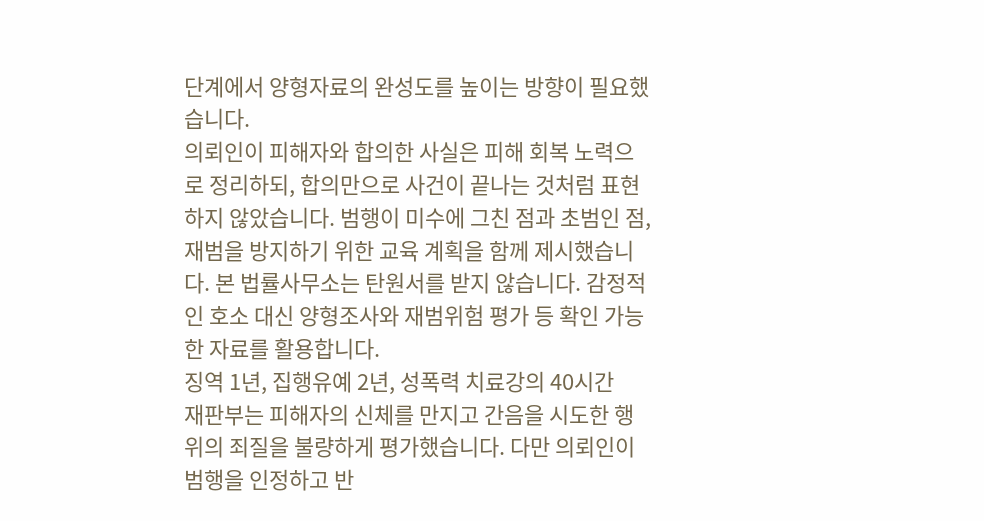단계에서 양형자료의 완성도를 높이는 방향이 필요했습니다.
의뢰인이 피해자와 합의한 사실은 피해 회복 노력으로 정리하되, 합의만으로 사건이 끝나는 것처럼 표현하지 않았습니다. 범행이 미수에 그친 점과 초범인 점, 재범을 방지하기 위한 교육 계획을 함께 제시했습니다. 본 법률사무소는 탄원서를 받지 않습니다. 감정적인 호소 대신 양형조사와 재범위험 평가 등 확인 가능한 자료를 활용합니다.
징역 1년, 집행유예 2년, 성폭력 치료강의 40시간
재판부는 피해자의 신체를 만지고 간음을 시도한 행위의 죄질을 불량하게 평가했습니다. 다만 의뢰인이 범행을 인정하고 반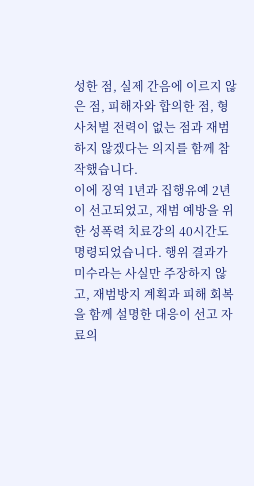성한 점, 실제 간음에 이르지 않은 점, 피해자와 합의한 점, 형사처벌 전력이 없는 점과 재범하지 않겠다는 의지를 함께 참작했습니다.
이에 징역 1년과 집행유예 2년이 선고되었고, 재범 예방을 위한 성폭력 치료강의 40시간도 명령되었습니다. 행위 결과가 미수라는 사실만 주장하지 않고, 재범방지 계획과 피해 회복을 함께 설명한 대응이 선고 자료의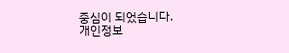중심이 되었습니다.
개인정보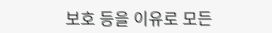보호 등을 이유로 모든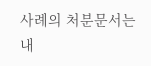사례의 처분문서는 내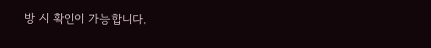방 시 확인이 가능합니다.